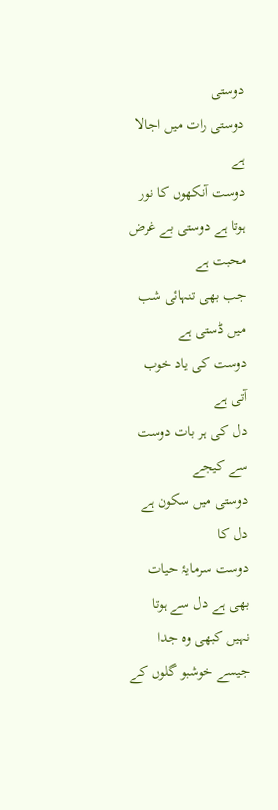دوستی
دوستی رات میں اجالا ہے
دوست آنکھوں کا نور ہوتا ہے دوستی بے غرض محبت ہے
جب بھی تنہائی شب میں ڈستی ہے
دوست کی یاد خوب آتی ہے
دل کی ہر بات دوست سے کیجے
دوستی میں سکون ہے دل کا
دوست سرمایۂ حیات بھی ہے دل سے ہوتا نہیں کبھی وہ جدا
جیسے خوشبو گلوں کے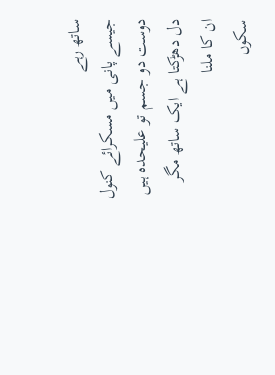ساتھ رہے
جیسے پانی میں مسکرائے کنول
دوست دو جسم تو علیحدہ ہیں
دل دھڑکتا ہے ایک ساتھ مگر
ان کا ملنا
سکوں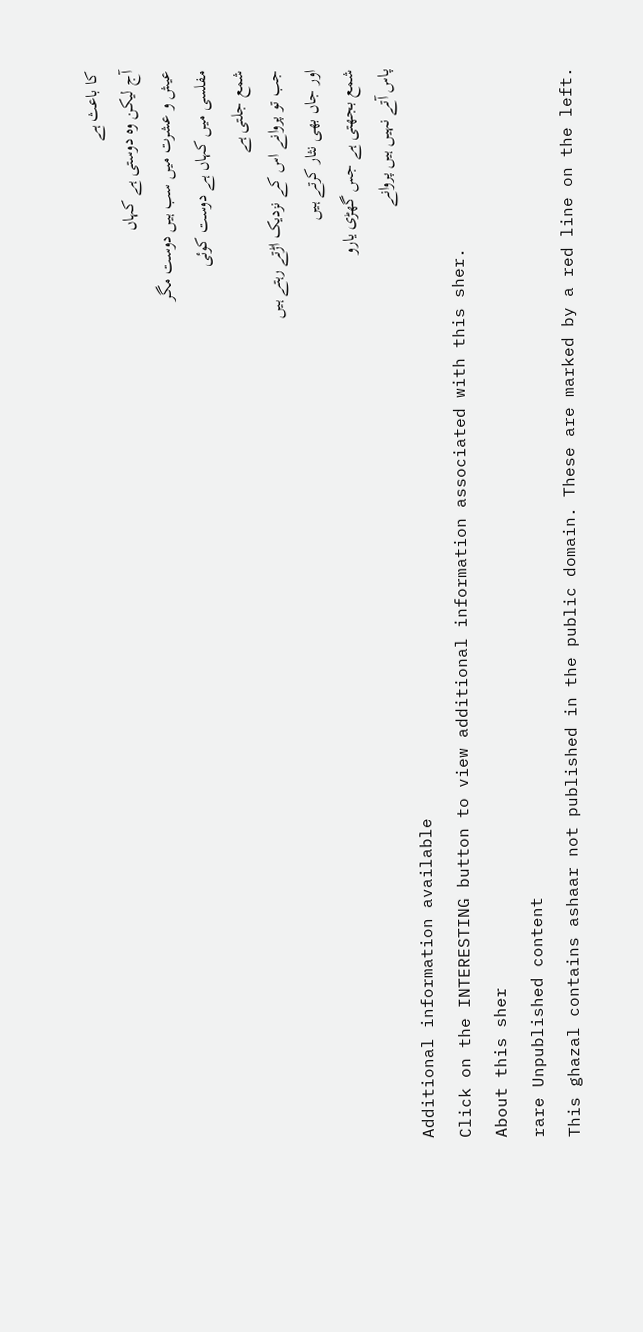کا باعث ہے
آج لیکن وہ دوستی ہے کہاں
عیش و عشرت میں سب ہیں دوست مگر
مفلسی میں کہاں ہے دوست کوئی
شمع جلتی ہے
جب تو پروانے اس کے نزدیک اڑتے رہتے ہیں
اور جاں بھی نثار کرتے ہیں
شمع بجھتی ہے جس گھڑی یارو
پاس آتے نہیں ہیں پروانے
Additional information available
Click on the INTERESTING button to view additional information associated with this sher.
About this sher
rare Unpublished content
This ghazal contains ashaar not published in the public domain. These are marked by a red line on the left.